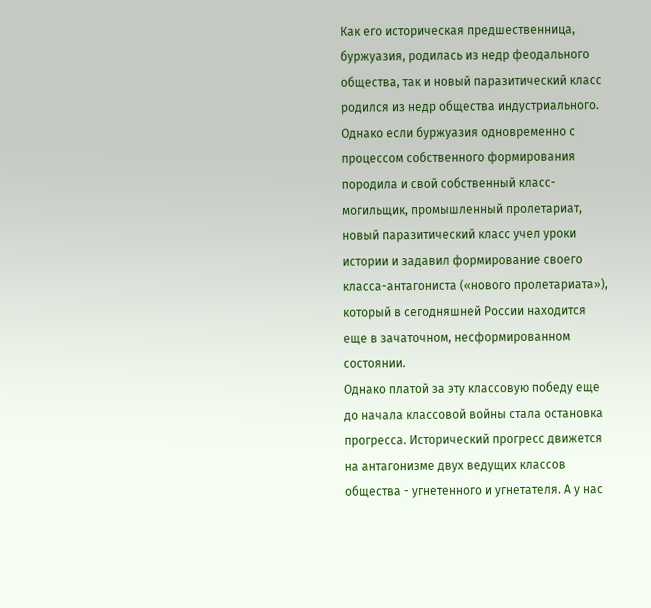Как его историческая предшественница, буржуазия, родилась из недр феодального общества, так и новый паразитический класс родился из недр общества индустриального. Однако если буржуазия одновременно с процессом собственного формирования породила и свой собственный класс-могильщик, промышленный пролетариат, новый паразитический класс учел уроки истории и задавил формирование своего класса-антагониста («нового пролетариата»), который в сегодняшней России находится еще в зачаточном, несформированном состоянии.
Однако платой за эту классовую победу еще до начала классовой войны стала остановка прогресса. Исторический прогресс движется на антагонизме двух ведущих классов общества - угнетенного и угнетателя. А у нас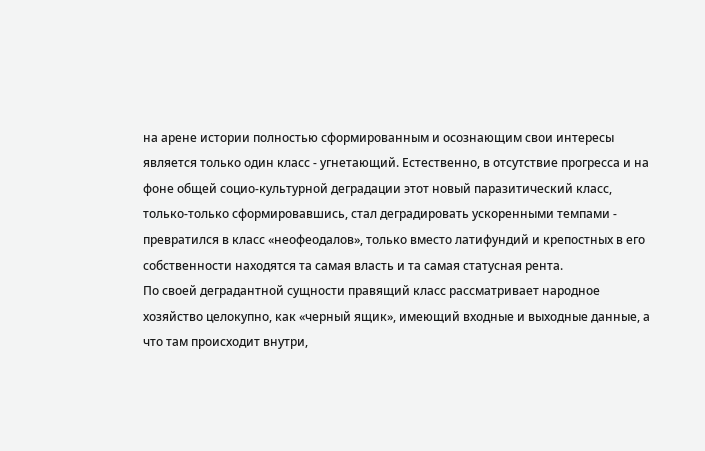на арене истории полностью сформированным и осознающим свои интересы является только один класс - угнетающий. Естественно, в отсутствие прогресса и на фоне общей социо-культурной деградации этот новый паразитический класс, только-только сформировавшись, стал деградировать ускоренными темпами - превратился в класс «неофеодалов», только вместо латифундий и крепостных в его собственности находятся та самая власть и та самая статусная рента.
По своей деградантной сущности правящий класс рассматривает народное хозяйство целокупно, как «черный ящик», имеющий входные и выходные данные, а что там происходит внутри,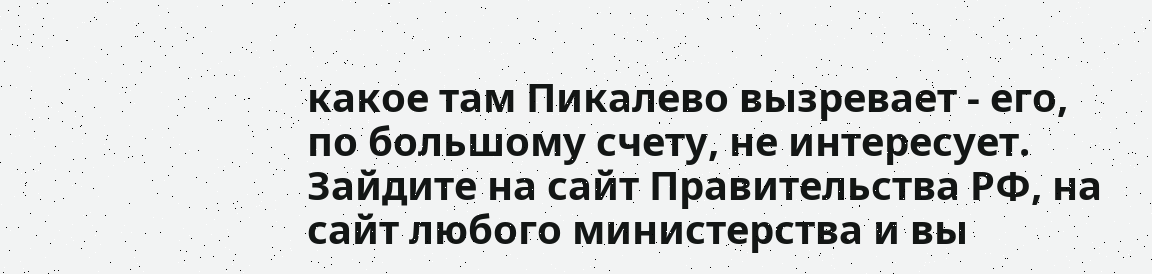какое там Пикалево вызревает - его, по большому счету, не интересует. Зайдите на сайт Правительства РФ, на сайт любого министерства и вы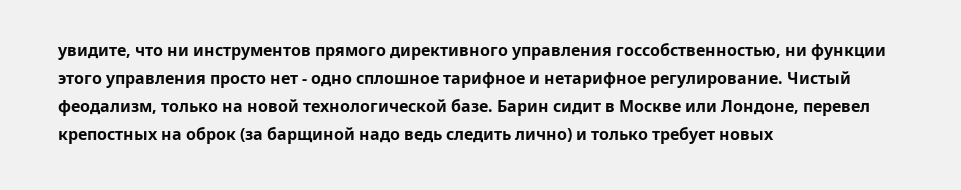увидите, что ни инструментов прямого директивного управления госсобственностью, ни функции этого управления просто нет - одно сплошное тарифное и нетарифное регулирование. Чистый феодализм, только на новой технологической базе. Барин сидит в Москве или Лондоне, перевел крепостных на оброк (за барщиной надо ведь следить лично) и только требует новых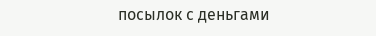посылок с деньгами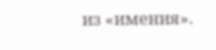из «имения».